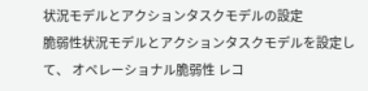状況モデルとアクションタスクモデルの設定
脆弱性状況モデルとアクションタスクモデルを設定して、 オペレーショナル脆弱性 レコ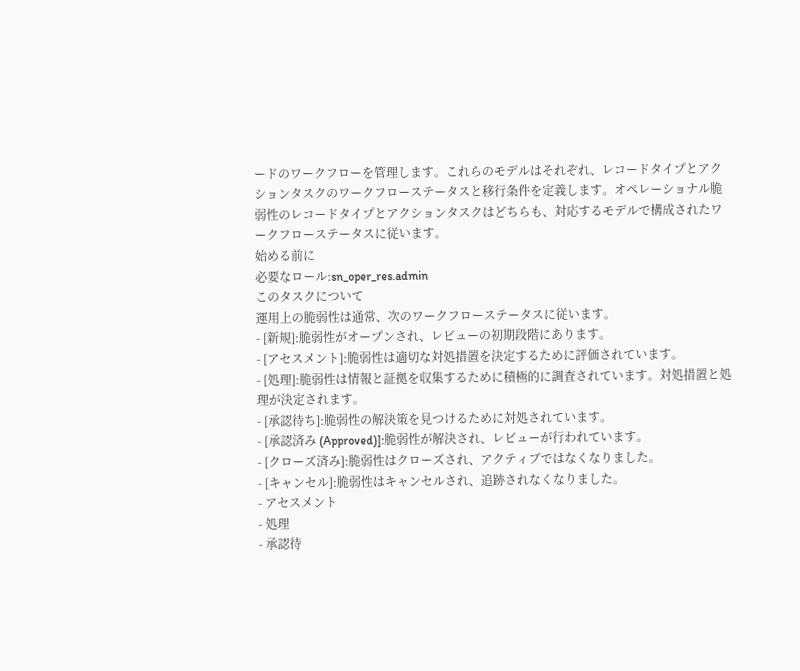ードのワークフローを管理します。これらのモデルはそれぞれ、レコードタイプとアクションタスクのワークフローステータスと移行条件を定義します。オペレーショナル脆弱性のレコードタイプとアクションタスクはどちらも、対応するモデルで構成されたワークフローステータスに従います。
始める前に
必要なロール:sn_oper_res.admin
このタスクについて
運用上の脆弱性は通常、次のワークフローステータスに従います。
- [新規]:脆弱性がオープンされ、レビューの初期段階にあります。
- [アセスメント]:脆弱性は適切な対処措置を決定するために評価されています。
- [処理]:脆弱性は情報と証拠を収集するために積極的に調査されています。対処措置と処理が決定されます。
- [承認待ち]:脆弱性の解決策を見つけるために対処されています。
- [承認済み (Approved)]:脆弱性が解決され、レビューが行われています。
- [クローズ済み]:脆弱性はクローズされ、アクティブではなくなりました。
- [キャンセル]:脆弱性はキャンセルされ、追跡されなくなりました。
- アセスメント
- 処理
- 承認待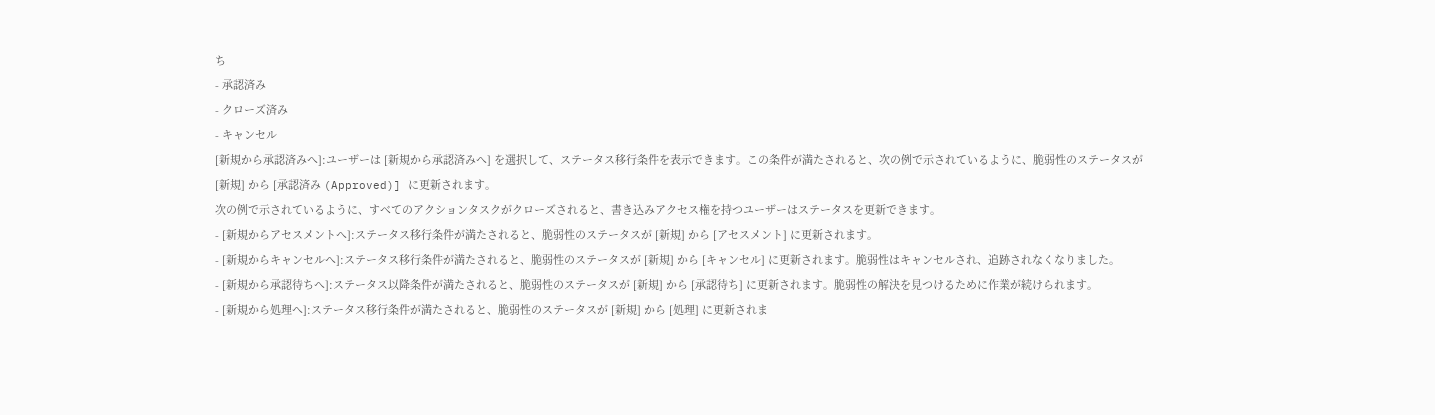ち
- 承認済み
- クローズ済み
- キャンセル
[新規から承認済みへ]:ユーザーは [新規から承認済みへ] を選択して、ステータス移行条件を表示できます。この条件が満たされると、次の例で示されているように、脆弱性のステータスが [新規] から [承認済み (Approved)] に更新されます。
次の例で示されているように、すべてのアクションタスクがクローズされると、書き込みアクセス権を持つユーザーはステータスを更新できます。
- [新規からアセスメントへ]:ステータス移行条件が満たされると、脆弱性のステータスが [新規] から [アセスメント] に更新されます。
- [新規からキャンセルへ]:ステータス移行条件が満たされると、脆弱性のステータスが [新規] から [キャンセル] に更新されます。脆弱性はキャンセルされ、追跡されなくなりました。
- [新規から承認待ちへ]:ステータス以降条件が満たされると、脆弱性のステータスが [新規] から [承認待ち] に更新されます。脆弱性の解決を見つけるために作業が続けられます。
- [新規から処理へ]:ステータス移行条件が満たされると、脆弱性のステータスが [新規] から [処理] に更新されま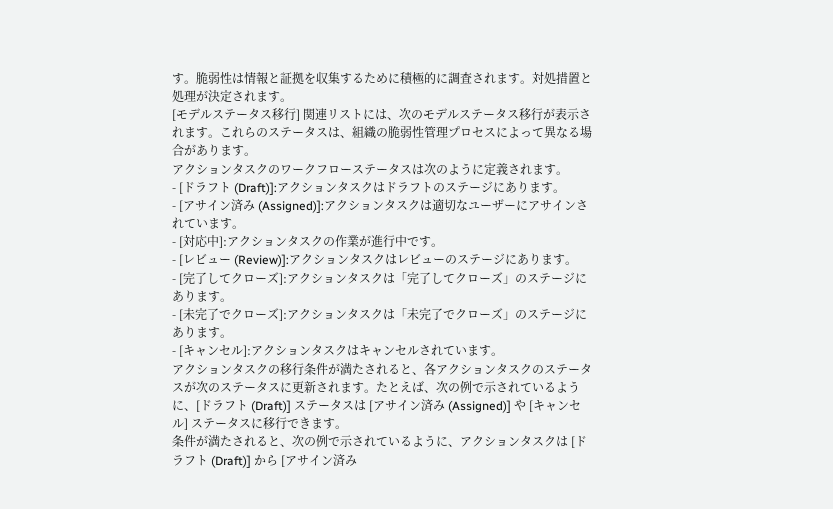す。脆弱性は情報と証拠を収集するために積極的に調査されます。対処措置と処理が決定されます。
[モデルステータス移行] 関連リストには、次のモデルステータス移行が表示されます。これらのステータスは、組織の脆弱性管理プロセスによって異なる場合があります。
アクションタスクのワークフローステータスは次のように定義されます。
- [ドラフト (Draft)]:アクションタスクはドラフトのステージにあります。
- [アサイン済み (Assigned)]:アクションタスクは適切なユーザーにアサインされています。
- [対応中]:アクションタスクの作業が進行中です。
- [レビュー (Review)]:アクションタスクはレビューのステージにあります。
- [完了してクローズ]:アクションタスクは「完了してクローズ」のステージにあります。
- [未完了でクローズ]:アクションタスクは「未完了でクローズ」のステージにあります。
- [キャンセル]:アクションタスクはキャンセルされています。
アクションタスクの移行条件が満たされると、各アクションタスクのステータスが次のステータスに更新されます。たとえば、次の例で示されているように、[ドラフト (Draft)] ステータスは [アサイン済み (Assigned)] や [キャンセル] ステータスに移行できます。
条件が満たされると、次の例で示されているように、アクションタスクは [ドラフト (Draft)] から [アサイン済み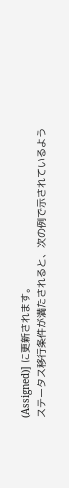(Assigned)] に更新されます。
ステータス移行条件が満たされると、次の例で示されているよう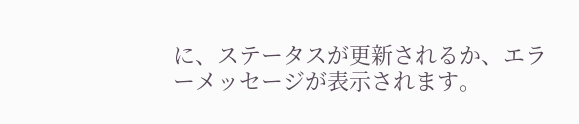に、ステータスが更新されるか、エラーメッセージが表示されます。